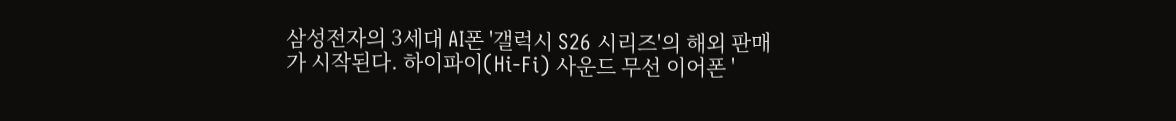삼성전자의 3세대 AI폰 '갤럭시 S26 시리즈'의 해외 판매가 시작된다. 하이파이(Hi-Fi) 사운드 무선 이어폰 '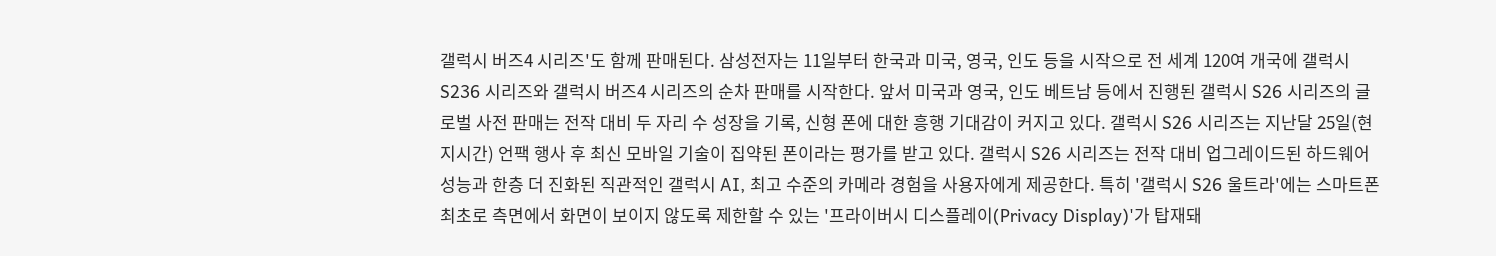갤럭시 버즈4 시리즈'도 함께 판매된다. 삼성전자는 11일부터 한국과 미국, 영국, 인도 등을 시작으로 전 세계 120여 개국에 갤럭시 S236 시리즈와 갤럭시 버즈4 시리즈의 순차 판매를 시작한다. 앞서 미국과 영국, 인도 베트남 등에서 진행된 갤럭시 S26 시리즈의 글로벌 사전 판매는 전작 대비 두 자리 수 성장을 기록, 신형 폰에 대한 흥행 기대감이 커지고 있다. 갤럭시 S26 시리즈는 지난달 25일(현지시간) 언팩 행사 후 최신 모바일 기술이 집약된 폰이라는 평가를 받고 있다. 갤럭시 S26 시리즈는 전작 대비 업그레이드된 하드웨어 성능과 한층 더 진화된 직관적인 갤럭시 AI, 최고 수준의 카메라 경험을 사용자에게 제공한다. 특히 '갤럭시 S26 울트라'에는 스마트폰 최초로 측면에서 화면이 보이지 않도록 제한할 수 있는 '프라이버시 디스플레이(Privacy Display)'가 탑재돼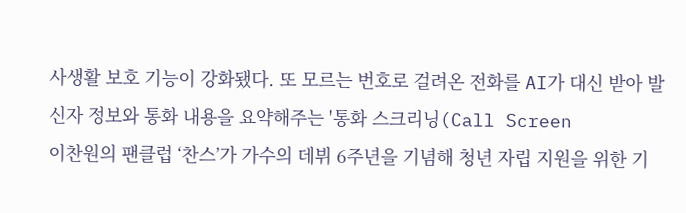사생활 보호 기능이 강화됐다. 또 모르는 번호로 걸려온 전화를 AI가 대신 받아 발신자 정보와 통화 내용을 요약해주는 '통화 스크리닝(Call Screen
이찬원의 팬클럽 ‘찬스’가 가수의 데뷔 6주년을 기념해 청년 자립 지원을 위한 기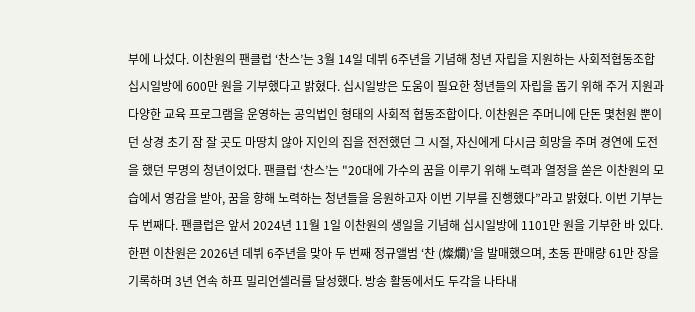부에 나섰다. 이찬원의 팬클럽 ‘찬스’는 3월 14일 데뷔 6주년을 기념해 청년 자립을 지원하는 사회적협동조합 십시일방에 600만 원을 기부했다고 밝혔다. 십시일방은 도움이 필요한 청년들의 자립을 돕기 위해 주거 지원과 다양한 교육 프로그램을 운영하는 공익법인 형태의 사회적 협동조합이다. 이찬원은 주머니에 단돈 몇천원 뿐이던 상경 초기 잠 잘 곳도 마땅치 않아 지인의 집을 전전했던 그 시절, 자신에게 다시금 희망을 주며 경연에 도전을 했던 무명의 청년이었다. 팬클럽 ‘찬스’는 "20대에 가수의 꿈을 이루기 위해 노력과 열정을 쏟은 이찬원의 모습에서 영감을 받아, 꿈을 향해 노력하는 청년들을 응원하고자 이번 기부를 진행했다”라고 밝혔다. 이번 기부는 두 번째다. 팬클럽은 앞서 2024년 11월 1일 이찬원의 생일을 기념해 십시일방에 1101만 원을 기부한 바 있다. 한편 이찬원은 2026년 데뷔 6주년을 맞아 두 번째 정규앨범 ‘찬 (燦爛)’을 발매했으며, 초동 판매량 61만 장을 기록하며 3년 연속 하프 밀리언셀러를 달성했다. 방송 활동에서도 두각을 나타내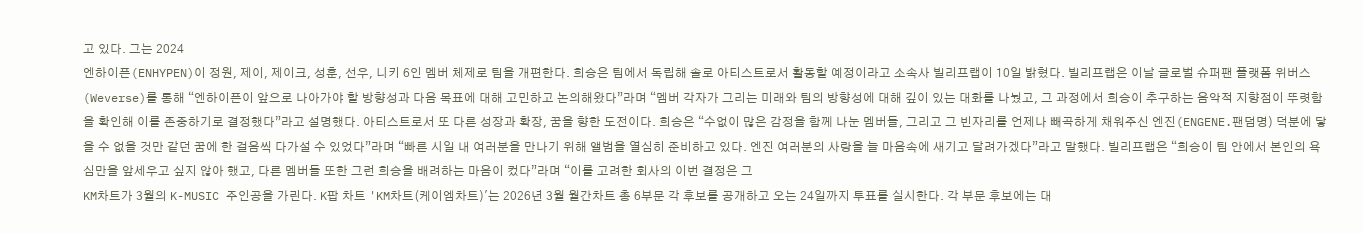고 있다. 그는 2024
엔하이픈(ENHYPEN)이 정원, 제이, 제이크, 성훈, 선우, 니키 6인 멤버 체제로 팀을 개편한다. 희승은 팀에서 독립해 솔로 아티스트로서 활동할 예정이라고 소속사 빌리프랩이 10일 밝혔다. 빌리프랩은 이날 글로벌 슈퍼팬 플랫폼 위버스(Weverse)를 통해 “엔하이픈이 앞으로 나아가야 할 방향성과 다음 목표에 대해 고민하고 논의해왔다”라며 “멤버 각자가 그리는 미래와 팀의 방향성에 대해 깊이 있는 대화를 나눴고, 그 과정에서 희승이 추구하는 음악적 지향점이 뚜렷함을 확인해 이를 존중하기로 결정했다”라고 설명했다. 아티스트로서 또 다른 성장과 확장, 꿈을 향한 도전이다. 희승은 “수없이 많은 감정을 함께 나눈 멤버들, 그리고 그 빈자리를 언제나 빼곡하게 채워주신 엔진(ENGENE.팬덤명) 덕분에 닿을 수 없을 것만 같던 꿈에 한 걸음씩 다가설 수 있었다”라며 “빠른 시일 내 여러분을 만나기 위해 앨범을 열심히 준비하고 있다. 엔진 여러분의 사랑을 늘 마음속에 새기고 달려가겠다”라고 말했다. 빌리프랩은 “희승이 팀 안에서 본인의 욕심만을 앞세우고 싶지 않아 했고, 다른 멤버들 또한 그런 희승을 배려하는 마음이 컸다”라며 “이를 고려한 회사의 이번 결정은 그
KM차트가 3월의 K-MUSIC 주인공을 가린다. K팝 차트 'KM차트(케이엠차트)'는 2026년 3월 월간차트 총 6부문 각 후보를 공개하고 오는 24일까지 투표를 실시한다. 각 부문 후보에는 대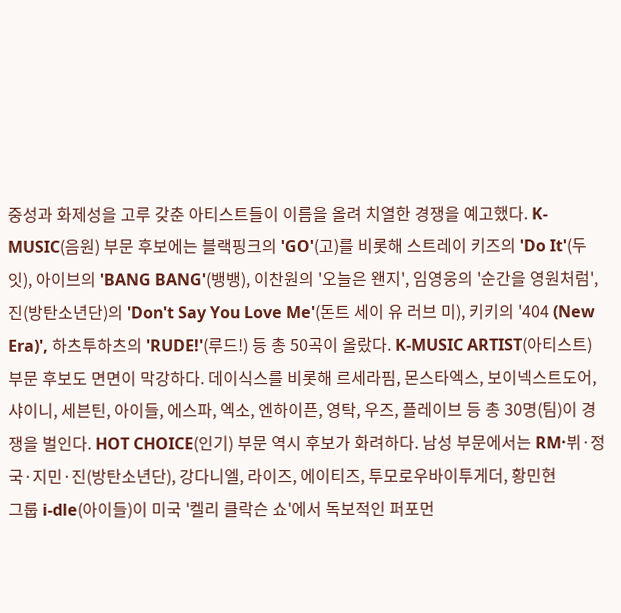중성과 화제성을 고루 갖춘 아티스트들이 이름을 올려 치열한 경쟁을 예고했다. K-MUSIC(음원) 부문 후보에는 블랙핑크의 'GO'(고)를 비롯해 스트레이 키즈의 'Do It'(두 잇), 아이브의 'BANG BANG'(뱅뱅), 이찬원의 '오늘은 왠지', 임영웅의 '순간을 영원처럼', 진(방탄소년단)의 'Don't Say You Love Me'(돈트 세이 유 러브 미), 키키의 '404 (New Era)', 하츠투하츠의 'RUDE!'(루드!) 등 총 50곡이 올랐다. K-MUSIC ARTIST(아티스트) 부문 후보도 면면이 막강하다. 데이식스를 비롯해 르세라핌, 몬스타엑스, 보이넥스트도어, 샤이니, 세븐틴, 아이들, 에스파, 엑소, 엔하이픈, 영탁, 우즈, 플레이브 등 총 30명(팀)이 경쟁을 벌인다. HOT CHOICE(인기) 부문 역시 후보가 화려하다. 남성 부문에서는 RM·뷔·정국·지민·진(방탄소년단), 강다니엘, 라이즈, 에이티즈, 투모로우바이투게더, 황민현
그룹 i-dle(아이들)이 미국 '켈리 클락슨 쇼'에서 독보적인 퍼포먼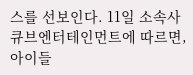스를 선보인다. 11일 소속사 큐브엔터테인먼트에 따르면, 아이들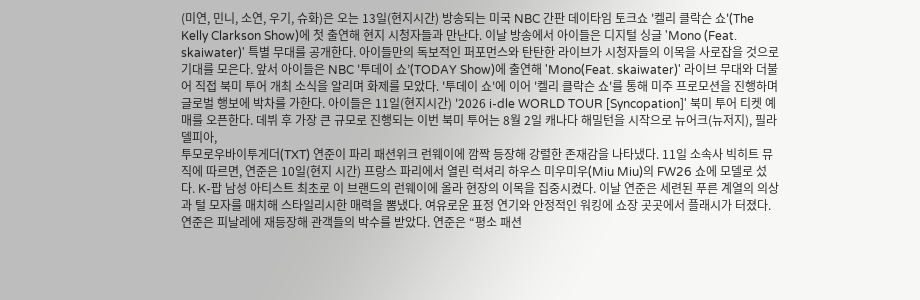(미연, 민니, 소연, 우기, 슈화)은 오는 13일(현지시간) 방송되는 미국 NBC 간판 데이타임 토크쇼 '켈리 클락슨 쇼'(The Kelly Clarkson Show)에 첫 출연해 현지 시청자들과 만난다. 이날 방송에서 아이들은 디지털 싱글 'Mono (Feat. skaiwater)' 특별 무대를 공개한다. 아이들만의 독보적인 퍼포먼스와 탄탄한 라이브가 시청자들의 이목을 사로잡을 것으로 기대를 모은다. 앞서 아이들은 NBC '투데이 쇼’(TODAY Show)에 출연해 'Mono(Feat. skaiwater)' 라이브 무대와 더불어 직접 북미 투어 개최 소식을 알리며 화제를 모았다. '투데이 쇼'에 이어 '켈리 클락슨 쇼'를 통해 미주 프로모션을 진행하며 글로벌 행보에 박차를 가한다. 아이들은 11일(현지시간) '2026 i-dle WORLD TOUR [Syncopation]' 북미 투어 티켓 예매를 오픈한다. 데뷔 후 가장 큰 규모로 진행되는 이번 북미 투어는 8월 2일 캐나다 해밀턴을 시작으로 뉴어크(뉴저지), 필라델피아,
투모로우바이투게더(TXT) 연준이 파리 패션위크 런웨이에 깜짝 등장해 강렬한 존재감을 나타냈다. 11일 소속사 빅히트 뮤직에 따르면, 연준은 10일(현지 시간) 프랑스 파리에서 열린 럭셔리 하우스 미우미우(Miu Miu)의 FW26 쇼에 모델로 섰다. K-팝 남성 아티스트 최초로 이 브랜드의 런웨이에 올라 현장의 이목을 집중시켰다. 이날 연준은 세련된 푸른 계열의 의상과 털 모자를 매치해 스타일리시한 매력을 뽐냈다. 여유로운 표정 연기와 안정적인 워킹에 쇼장 곳곳에서 플래시가 터졌다. 연준은 피날레에 재등장해 관객들의 박수를 받았다. 연준은 “평소 패션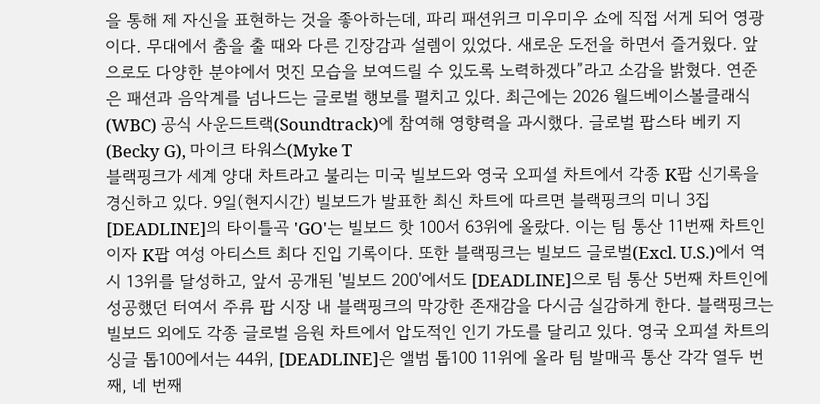을 통해 제 자신을 표현하는 것을 좋아하는데, 파리 패션위크 미우미우 쇼에 직접 서게 되어 영광이다. 무대에서 춤을 출 때와 다른 긴장감과 설렘이 있었다. 새로운 도전을 하면서 즐거웠다. 앞으로도 다양한 분야에서 멋진 모습을 보여드릴 수 있도록 노력하겠다”라고 소감을 밝혔다. 연준은 패션과 음악계를 넘나드는 글로벌 행보를 펼치고 있다. 최근에는 2026 월드베이스볼클래식(WBC) 공식 사운드트랙(Soundtrack)에 참여해 영향력을 과시했다. 글로벌 팝스타 베키 지(Becky G), 마이크 타워스(Myke T
블랙핑크가 세계 양대 차트라고 불리는 미국 빌보드와 영국 오피셜 차트에서 각종 K팝 신기록을 경신하고 있다. 9일(현지시간) 빌보드가 발표한 최신 차트에 따르면 블랙핑크의 미니 3집 [DEADLINE]의 타이틀곡 'GO'는 빌보드 핫 100서 63위에 올랐다. 이는 팀 통산 11번째 차트인이자 K팝 여성 아티스트 최다 진입 기록이다. 또한 블랙핑크는 빌보드 글로벌(Excl. U.S.)에서 역시 13위를 달성하고, 앞서 공개된 '빌보드 200'에서도 [DEADLINE]으로 팀 통산 5번째 차트인에 성공했던 터여서 주류 팝 시장 내 블랙핑크의 막강한 존재감을 다시금 실감하게 한다. 블랙핑크는 빌보드 외에도 각종 글로벌 음원 차트에서 압도적인 인기 가도를 달리고 있다. 영국 오피셜 차트의 싱글 톱100에서는 44위, [DEADLINE]은 앨범 톱100 11위에 올라 팀 발매곡 통산 각각 열두 번째, 네 번째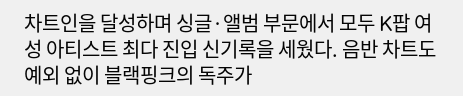차트인을 달성하며 싱글·앨범 부문에서 모두 K팝 여성 아티스트 최다 진입 신기록을 세웠다. 음반 차트도 예외 없이 블랙핑크의 독주가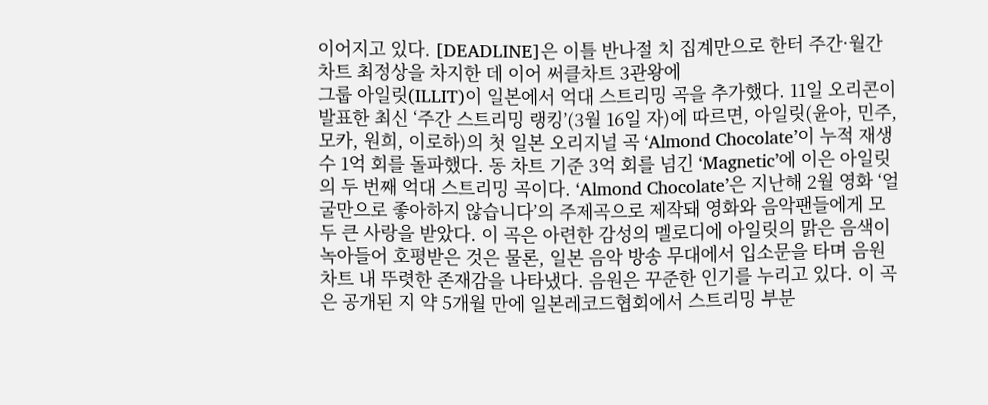이어지고 있다. [DEADLINE]은 이틀 반나절 치 집계만으로 한터 주간·월간 차트 최정상을 차지한 데 이어 써클차트 3관왕에
그룹 아일릿(ILLIT)이 일본에서 억대 스트리밍 곡을 추가했다. 11일 오리콘이 발표한 최신 ‘주간 스트리밍 랭킹’(3월 16일 자)에 따르면, 아일릿(윤아, 민주, 모카, 원희, 이로하)의 첫 일본 오리지널 곡 ‘Almond Chocolate’이 누적 재생 수 1억 회를 돌파했다. 동 차트 기준 3억 회를 넘긴 ‘Magnetic’에 이은 아일릿의 두 번째 억대 스트리밍 곡이다. ‘Almond Chocolate’은 지난해 2월 영화 ‘얼굴만으로 좋아하지 않습니다’의 주제곡으로 제작돼 영화와 음악팬들에게 모두 큰 사랑을 받았다. 이 곡은 아련한 감성의 멜로디에 아일릿의 맑은 음색이 녹아들어 호평받은 것은 물론, 일본 음악 방송 무대에서 입소문을 타며 음원 차트 내 뚜렷한 존재감을 나타냈다. 음원은 꾸준한 인기를 누리고 있다. 이 곡은 공개된 지 약 5개월 만에 일본레코드협회에서 스트리밍 부분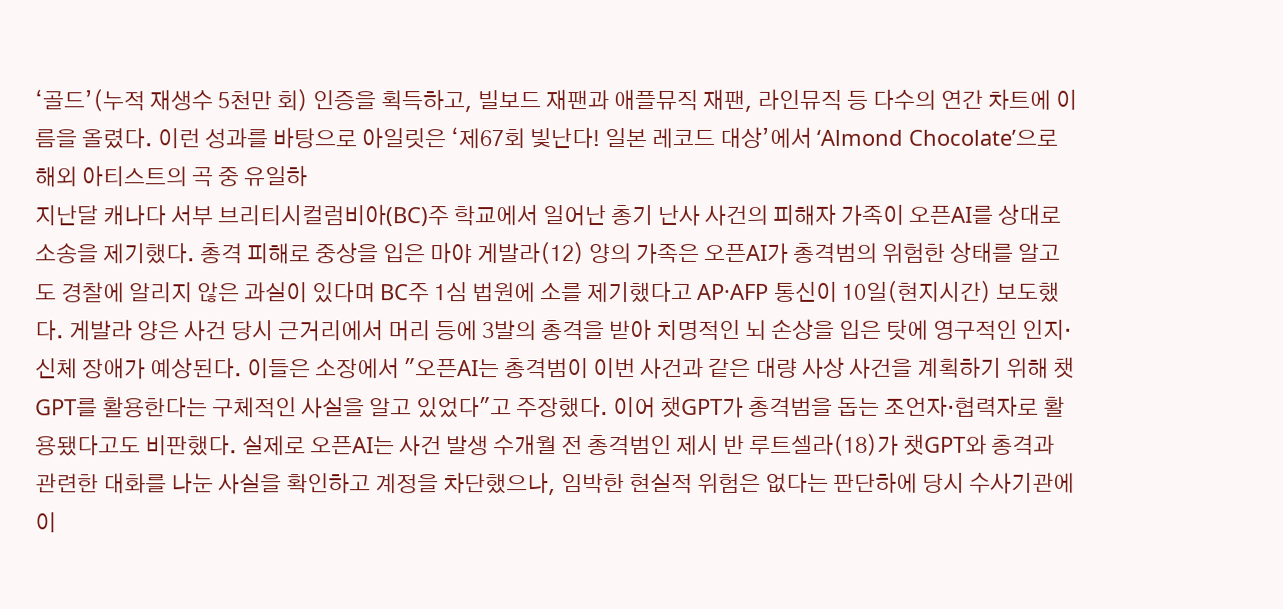‘골드’(누적 재생수 5천만 회) 인증을 획득하고, 빌보드 재팬과 애플뮤직 재팬, 라인뮤직 등 다수의 연간 차트에 이름을 올렸다. 이런 성과를 바탕으로 아일릿은 ‘제67회 빛난다! 일본 레코드 대상’에서 ‘Almond Chocolate’으로 해외 아티스트의 곡 중 유일하
지난달 캐나다 서부 브리티시컬럼비아(BC)주 학교에서 일어난 총기 난사 사건의 피해자 가족이 오픈AI를 상대로 소송을 제기했다. 총격 피해로 중상을 입은 마야 게발라(12) 양의 가족은 오픈AI가 총격범의 위험한 상태를 알고도 경찰에 알리지 않은 과실이 있다며 BC주 1심 법원에 소를 제기했다고 AP·AFP 통신이 10일(현지시간) 보도했다. 게발라 양은 사건 당시 근거리에서 머리 등에 3발의 총격을 받아 치명적인 뇌 손상을 입은 탓에 영구적인 인지·신체 장애가 예상된다. 이들은 소장에서 "오픈AI는 총격범이 이번 사건과 같은 대량 사상 사건을 계획하기 위해 챗GPT를 활용한다는 구체적인 사실을 알고 있었다"고 주장했다. 이어 챗GPT가 총격범을 돕는 조언자·협력자로 활용됐다고도 비판했다. 실제로 오픈AI는 사건 발생 수개월 전 총격범인 제시 반 루트셀라(18)가 챗GPT와 총격과 관련한 대화를 나눈 사실을 확인하고 계정을 차단했으나, 임박한 현실적 위험은 없다는 판단하에 당시 수사기관에 이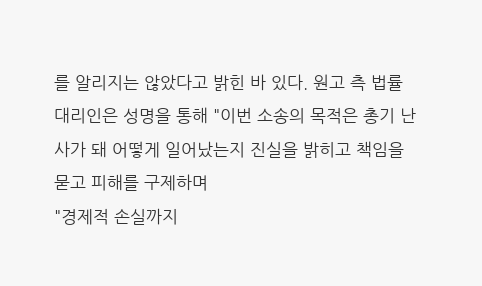를 알리지는 않았다고 밝힌 바 있다. 원고 측 법률 대리인은 성명을 통해 "이번 소송의 목적은 총기 난사가 돼 어떻게 일어났는지 진실을 밝히고 책임을 묻고 피해를 구제하며
"경제적 손실까지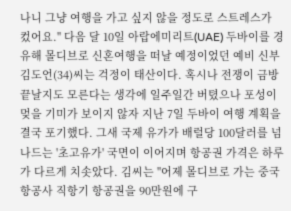나니 그냥 여행을 가고 싶지 않을 정도로 스트레스가 컸어요." 다음 달 10일 아랍에미리트(UAE) 두바이를 경유해 몰디브로 신혼여행을 떠날 예정이었던 예비 신부 김도언(34)씨는 걱정이 태산이다. 혹시나 전쟁이 금방 끝날지도 모른다는 생각에 일주일간 버텼으나 포성이 멎을 기미가 보이지 않자 지난 7일 두바이 여행 계획을 결국 포기했다. 그새 국제 유가가 배럴당 100달러를 넘나드는 '초고유가' 국면이 이어지며 항공권 가격은 하루가 다르게 치솟았다. 김씨는 "어제 몰디브로 가는 중국 항공사 직항기 항공권을 90만원에 구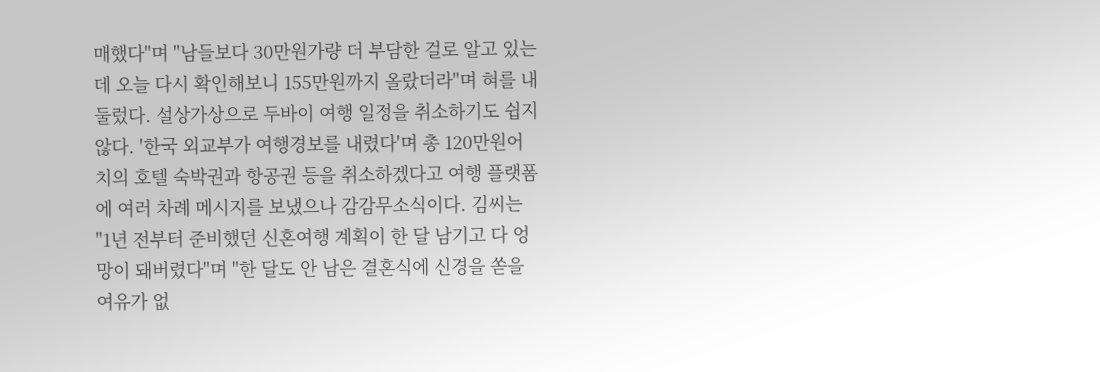매했다"며 "남들보다 30만원가량 더 부담한 걸로 알고 있는데 오늘 다시 확인해보니 155만원까지 올랐더라"며 혀를 내둘렀다. 설상가상으로 두바이 여행 일정을 취소하기도 쉽지 않다. '한국 외교부가 여행경보를 내렸다'며 총 120만원어치의 호텔 숙박권과 항공권 등을 취소하겠다고 여행 플랫폼에 여러 차례 메시지를 보냈으나 감감무소식이다. 김씨는 "1년 전부터 준비했던 신혼여행 계획이 한 달 남기고 다 엉망이 돼버렸다"며 "한 달도 안 남은 결혼식에 신경을 쏟을 여유가 없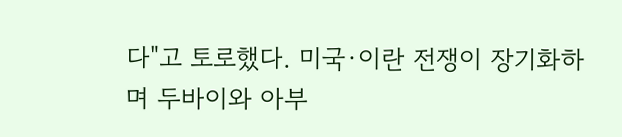다"고 토로했다. 미국·이란 전쟁이 장기화하며 두바이와 아부